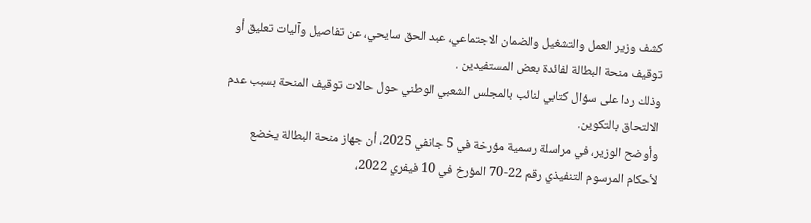كشف وزير العمل والتشغيل والضمان الاجتماعي، عبد الحق سايحي، عن تفاصيل وآليات تعليق أو توقيف منحة البطالة لفائدة بعض المستفيدين .
وذلك ردا على سؤال كتابي لنائب بالمجلس الشعبي الوطني حول حالات توقيف المنحة بسبب عدم الالتحاق بالتكوين.
وأوضح الوزير، في مراسلة رسمية مؤرخة في 5 جانفي 2025، أن جهاز منحة البطالة يخضع لأحكام المرسوم التنفيذي رقم 22-70 المؤرخ في 10 فيفري 2022،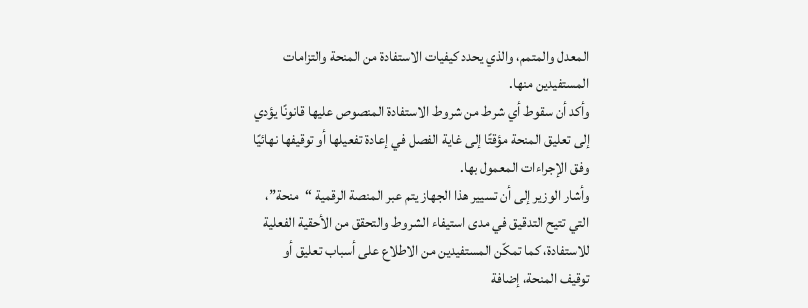المعدل والمتمم، والذي يحدد كيفيات الاستفادة من المنحة والتزامات المستفيدين منها.
وأكد أن سقوط أي شرط من شروط الاستفادة المنصوص عليها قانونًا يؤدي إلى تعليق المنحة مؤقتًا إلى غاية الفصل في إعادة تفعيلها أو توقيفها نهائيًا وفق الإجراءات المعمول بها.
وأشار الوزير إلى أن تسيير هذا الجهاز يتم عبر المنصة الرقمية “منحة”، التي تتيح التدقيق في مدى استيفاء الشروط والتحقق من الأحقية الفعلية للاستفادة، كما تمكّن المستفيدين من الاطلاع على أسباب تعليق أو توقيف المنحة، إضافة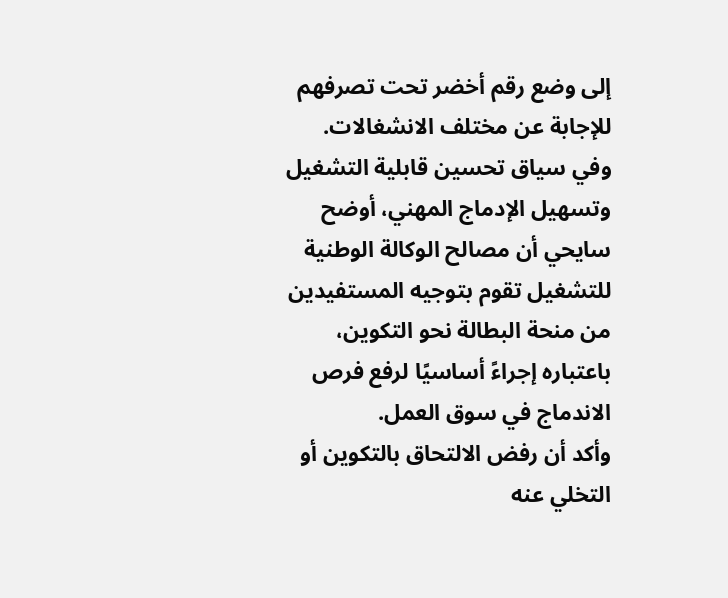إلى وضع رقم أخضر تحت تصرفهم للإجابة عن مختلف الانشغالات.
وفي سياق تحسين قابلية التشغيل وتسهيل الإدماج المهني، أوضح سايحي أن مصالح الوكالة الوطنية للتشغيل تقوم بتوجيه المستفيدين من منحة البطالة نحو التكوين، باعتباره إجراءً أساسيًا لرفع فرص الاندماج في سوق العمل.
وأكد أن رفض الالتحاق بالتكوين أو التخلي عنه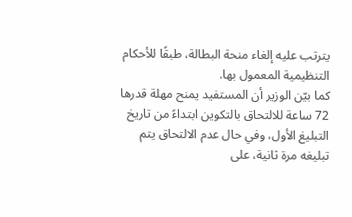يترتب عليه إلغاء منحة البطالة، طبقًا للأحكام التنظيمية المعمول بها.
كما بيّن الوزير أن المستفيد يمنح مهلة قدرها 72 ساعة للالتحاق بالتكوين ابتداءً من تاريخ التبليغ الأول، وفي حال عدم الالتحاق يتم تبليغه مرة ثانية، على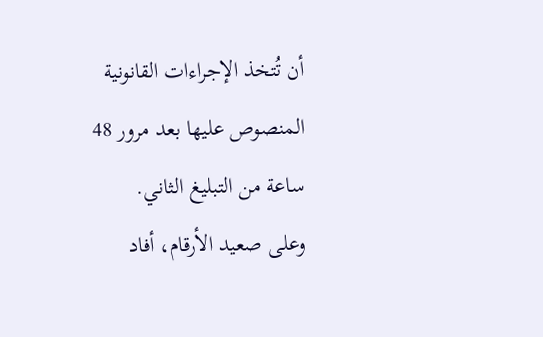أن تُتخذ الإجراءات القانونية المنصوص عليها بعد مرور 48 ساعة من التبليغ الثاني.
وعلى صعيد الأرقام، أفاد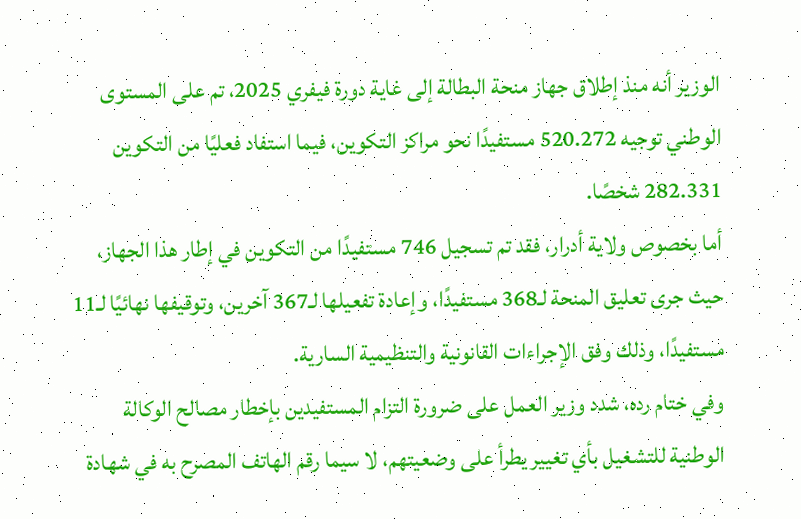الوزير أنه منذ إطلاق جهاز منحة البطالة إلى غاية دورة فيفري 2025، تم على المستوى الوطني توجيه 520.272 مستفيدًا نحو مراكز التكوين، فيما استفاد فعليًا من التكوين 282.331 شخصًا.
أما بخصوص ولاية أدرار، فقد تم تسجيل 746 مستفيدًا من التكوين في إطار هذا الجهاز، حيث جرى تعليق المنحة لـ368 مستفيدًا، وإعادة تفعيلها لـ367 آخرين، وتوقيفها نهائيًا لـ11 مستفيدًا، وذلك وفق الإجراءات القانونية والتنظيمية السارية.
وفي ختام رده، شدد وزير العمل على ضرورة التزام المستفيدين بإخطار مصالح الوكالة الوطنية للتشغيل بأي تغيير يطرأ على وضعيتهم، لا سيما رقم الهاتف المصرح به في شهادة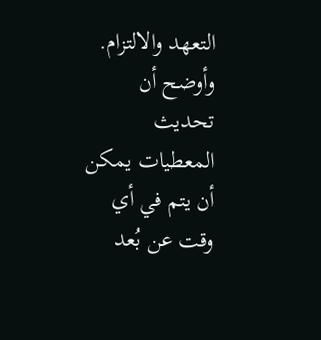التعهد والالتزام.
وأوضح أن تحديث المعطيات يمكن أن يتم في أي وقت عن بُعد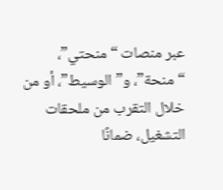عبر منصات “منحتي”، “منحة”، و”الوسيط”، أو من خلال التقرب من ملحقات التشغيل، ضمانًا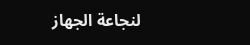لنجاعة الجهاز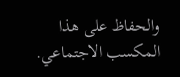والحفاظ على هذا المكسب الاجتماعي.